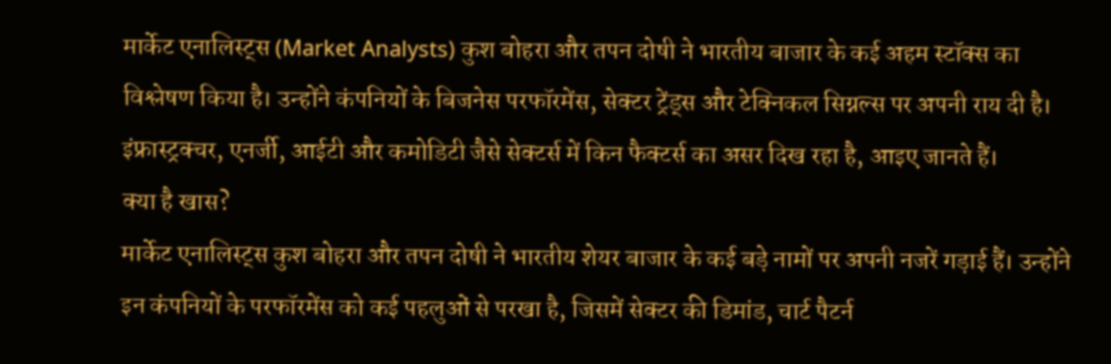मार्केट एनालिस्ट्स (Market Analysts) कुश बोहरा और तपन दोषी ने भारतीय बाजार के कई अहम स्टॉक्स का विश्लेषण किया है। उन्होंने कंपनियों के बिजनेस परफॉरमेंस, सेक्टर ट्रेंड्स और टेक्निकल सिग्नल्स पर अपनी राय दी है। इंफ्रास्ट्रक्चर, एनर्जी, आईटी और कमोडिटी जैसे सेक्टर्स में किन फैक्टर्स का असर दिख रहा है, आइए जानते हैं।
क्या है खास?
मार्केट एनालिस्ट्स कुश बोहरा और तपन दोषी ने भारतीय शेयर बाजार के कई बड़े नामों पर अपनी नजरें गड़ाई हैं। उन्होंने इन कंपनियों के परफॉरमेंस को कई पहलुओं से परखा है, जिसमें सेक्टर की डिमांड, चार्ट पैटर्न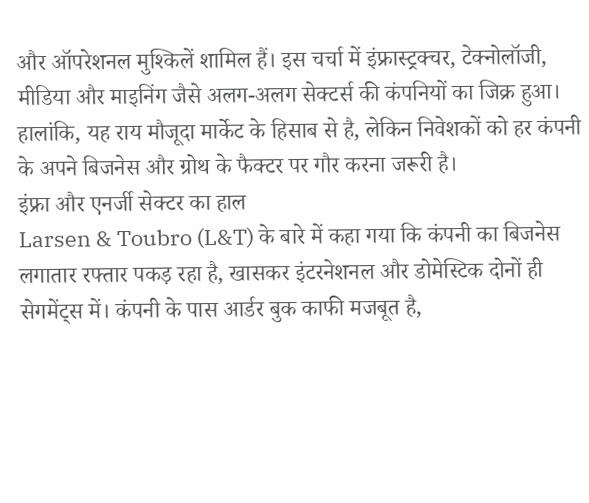और ऑपरेशनल मुश्किलें शामिल हैं। इस चर्चा में इंफ्रास्ट्रक्चर, टेक्नोलॉजी, मीडिया और माइनिंग जैसे अलग-अलग सेक्टर्स की कंपनियों का जिक्र हुआ। हालांकि, यह राय मौजूदा मार्केट के हिसाब से है, लेकिन निवेशकों को हर कंपनी के अपने बिजनेस और ग्रोथ के फैक्टर पर गौर करना जरूरी है।
इंफ्रा और एनर्जी सेक्टर का हाल
Larsen & Toubro (L&T) के बारे में कहा गया कि कंपनी का बिजनेस लगातार रफ्तार पकड़ रहा है, खासकर इंटरनेशनल और डोमेस्टिक दोनों ही सेगमेंट्स में। कंपनी के पास आर्डर बुक काफी मजबूत है,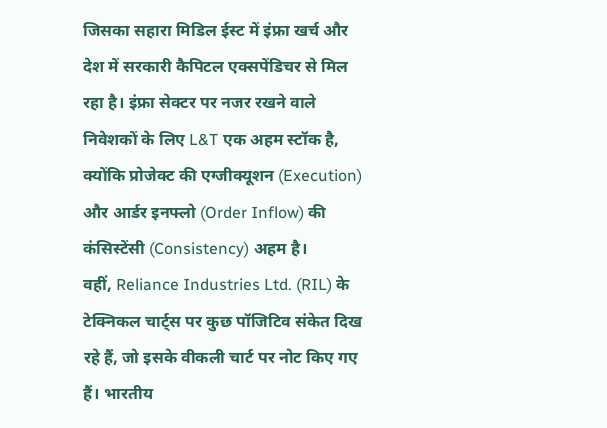जिसका सहारा मिडिल ईस्ट में इंफ्रा खर्च और देश में सरकारी कैपिटल एक्सपेंडिचर से मिल रहा है। इंफ्रा सेक्टर पर नजर रखने वाले निवेशकों के लिए L&T एक अहम स्टॉक है, क्योंकि प्रोजेक्ट की एग्जीक्यूशन (Execution) और आर्डर इनफ्लो (Order Inflow) की कंसिस्टेंसी (Consistency) अहम है।
वहीं, Reliance Industries Ltd. (RIL) के टेक्निकल चार्ट्स पर कुछ पॉजिटिव संकेत दिख रहे हैं, जो इसके वीकली चार्ट पर नोट किए गए हैं। भारतीय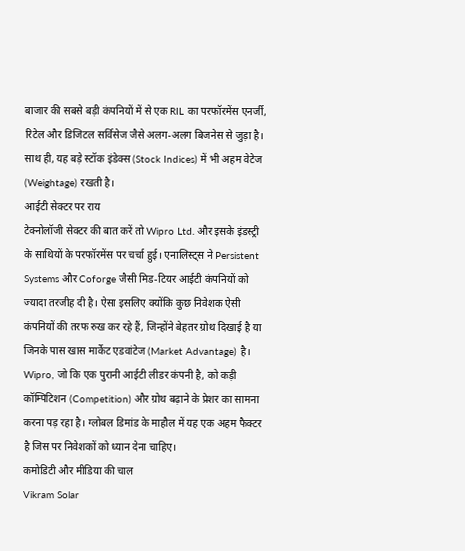बाजार की सबसे बड़ी कंपनियों में से एक RIL का परफॉरमेंस एनर्जी, रिटेल और डिजिटल सर्विसेज जैसे अलग-अलग बिजनेस से जुड़ा है। साथ ही, यह बड़े स्टॉक इंडेक्स (Stock Indices) में भी अहम वेटेज (Weightage) रखती है।
आईटी सेक्टर पर राय
टेक्नोलॉजी सेक्टर की बात करें तो Wipro Ltd. और इसके इंडस्ट्री के साथियों के परफॉरमेंस पर चर्चा हुई। एनालिस्ट्स ने Persistent Systems और Coforge जैसी मिड-टियर आईटी कंपनियों को ज्यादा तरजीह दी है। ऐसा इसलिए क्योंकि कुछ निवेशक ऐसी कंपनियों की तरफ रुख कर रहे हैं, जिन्होंने बेहतर ग्रोथ दिखाई है या जिनके पास खास मार्केट एडवांटेज (Market Advantage) है। Wipro, जो कि एक पुरानी आईटी लीडर कंपनी है, को कड़ी कॉम्पिटिशन (Competition) और ग्रोथ बढ़ाने के प्रेशर का सामना करना पड़ रहा है। ग्लोबल डिमांड के माहौल में यह एक अहम फैक्टर है जिस पर निवेशकों को ध्यान देना चाहिए।
कमोडिटी और मीडिया की चाल
Vikram Solar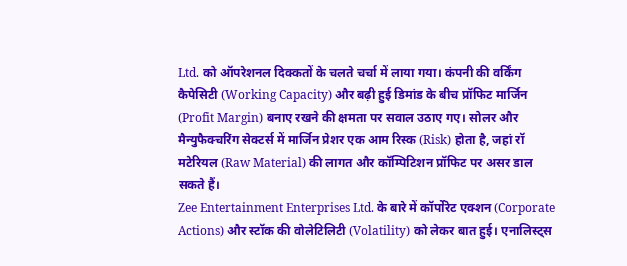Ltd. को ऑपरेशनल दिक्कतों के चलते चर्चा में लाया गया। कंपनी की वर्किंग कैपेसिटी (Working Capacity) और बढ़ी हुई डिमांड के बीच प्रॉफिट मार्जिन (Profit Margin) बनाए रखने की क्षमता पर सवाल उठाए गए। सोलर और मैन्युफैक्चरिंग सेक्टर्स में मार्जिन प्रेशर एक आम रिस्क (Risk) होता है, जहां रॉ मटेरियल (Raw Material) की लागत और कॉम्पिटिशन प्रॉफिट पर असर डाल सकते हैं।
Zee Entertainment Enterprises Ltd. के बारे में कॉर्पोरेट एक्शन (Corporate Actions) और स्टॉक की वोलेटिलिटी (Volatility) को लेकर बात हुई। एनालिस्ट्स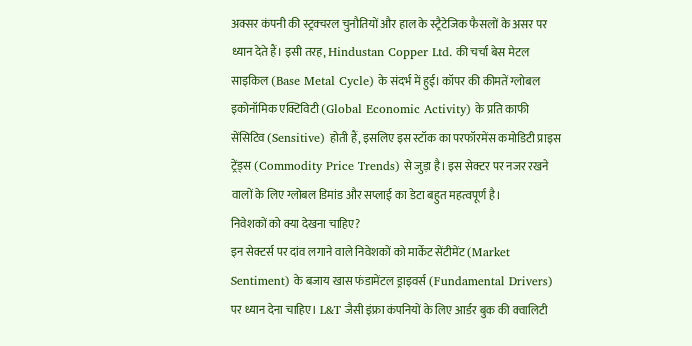अक्सर कंपनी की स्ट्रक्चरल चुनौतियों और हाल के स्ट्रैटेजिक फैसलों के असर पर ध्यान देते हैं। इसी तरह, Hindustan Copper Ltd. की चर्चा बेस मेटल साइकिल (Base Metal Cycle) के संदर्भ में हुई। कॉपर की कीमतें ग्लोबल इकोनॉमिक एक्टिविटी (Global Economic Activity) के प्रति काफी सेंसिटिव (Sensitive) होती हैं, इसलिए इस स्टॉक का परफॉरमेंस कमोडिटी प्राइस ट्रेंड्स (Commodity Price Trends) से जुड़ा है। इस सेक्टर पर नजर रखने वालों के लिए ग्लोबल डिमांड और सप्लाई का डेटा बहुत महत्वपूर्ण है।
निवेशकों को क्या देखना चाहिए?
इन सेक्टर्स पर दांव लगाने वाले निवेशकों को मार्केट सेंटीमेंट (Market Sentiment) के बजाय खास फंडामेंटल ड्राइवर्स (Fundamental Drivers) पर ध्यान देना चाहिए। L&T जैसी इंफ्रा कंपनियों के लिए आर्डर बुक की क्वालिटी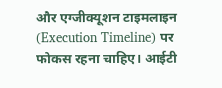और एग्जीक्यूशन टाइमलाइन (Execution Timeline) पर फोकस रहना चाहिए। आईटी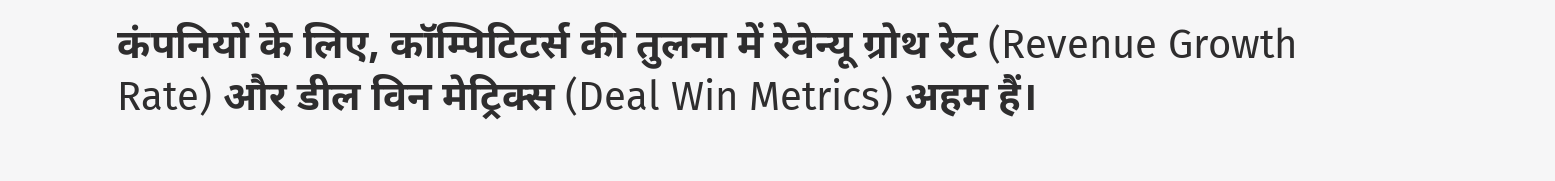कंपनियों के लिए, कॉम्पिटिटर्स की तुलना में रेवेन्यू ग्रोथ रेट (Revenue Growth Rate) और डील विन मेट्रिक्स (Deal Win Metrics) अहम हैं।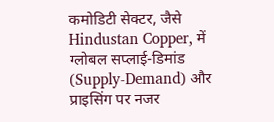कमोडिटी सेक्टर, जैसे Hindustan Copper, में ग्लोबल सप्लाई-डिमांड (Supply-Demand) और प्राइसिंग पर नजर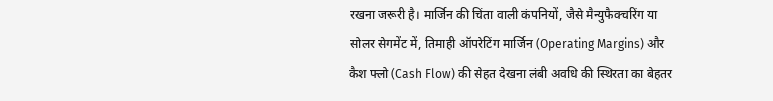रखना जरूरी है। मार्जिन की चिंता वाली कंपनियों, जैसे मैन्युफैक्चरिंग या सोलर सेगमेंट में, तिमाही ऑपरेटिंग मार्जिन (Operating Margins) और कैश फ्लो (Cash Flow) की सेहत देखना लंबी अवधि की स्थिरता का बेहतर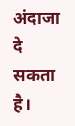अंदाजा दे सकता है।